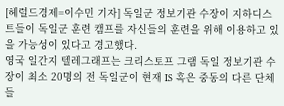[헤럴드경제=이수민 기자] 독일군 정보기관 수장이 지하디스트들이 독일군 훈련 캠프를 자신들의 훈련을 위해 이용하고 있을 가능성이 있다고 경고했다.
영국 일간지 텔레그래프는 크리스토프 그램 독일 정보기관 수장이 최소 20명의 전 독일군이 현재 IS 혹은 중동의 다른 단체들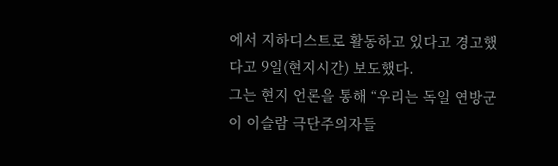에서 지하디스트로 활동하고 있다고 경고했다고 9일(현지시간) 보도했다.
그는 현지 언론을 통해 “우리는 독일 연방군이 이슬람 극단주의자들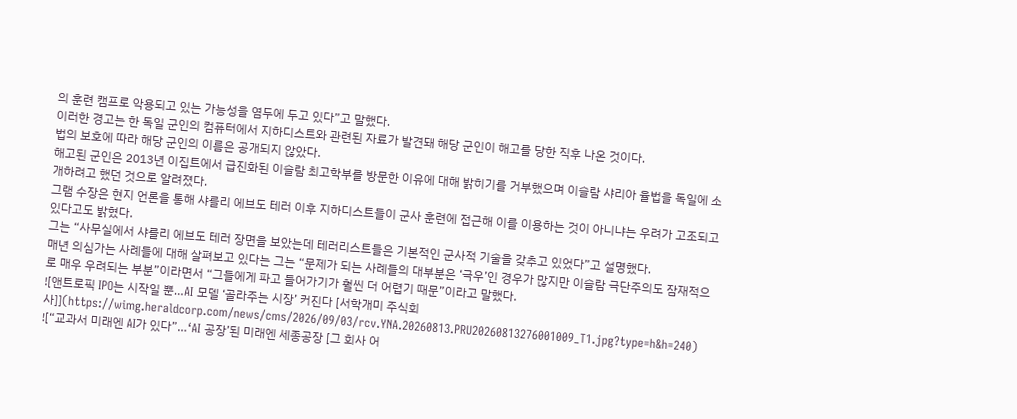의 훈련 캠프로 악용되고 있는 가능성을 염두에 두고 있다”고 말했다.
이러한 경고는 한 독일 군인의 컴퓨터에서 지하디스트와 관련된 자료가 발견돼 해당 군인이 해고를 당한 직후 나온 것이다.
법의 보호에 따라 해당 군인의 이름은 공개되지 않았다.
해고된 군인은 2013년 이집트에서 급진화된 이슬람 최고학부를 방문한 이유에 대해 밝히기를 거부했으며 이슬람 샤리아 율법을 독일에 소개하려고 했던 것으로 알려졌다.
그램 수장은 현지 언론을 통해 샤를리 에브도 테러 이후 지하디스트들이 군사 훈련에 접근해 이를 이용하는 것이 아니냐는 우려가 고조되고 있다고도 밝혔다.
그는 “사무실에서 샤를리 에브도 테러 장면을 보았는데 테러리스트들은 기본적인 군사적 기술을 갖추고 있었다”고 설명했다.
매년 의심가는 사례들에 대해 살펴보고 있다는 그는 “문제가 되는 사례들의 대부분은 ‘극우’인 경우가 많지만 이슬람 극단주의도 잠재적으로 매우 우려되는 부분”이라면서 “그들에게 파고 들어가기가 훨씬 더 어렵기 때문”이라고 말했다.
![앤트로픽 IPO는 시작일 뿐…AI 모델 ‘골라주는 시장’ 커진다 [서학개미 주식회사]](https://wimg.heraldcorp.com/news/cms/2026/09/03/rcv.YNA.20260813.PRU20260813276001009_T1.jpg?type=h&h=240)
![“교과서 미래엔 AI가 있다”…‘AI 공장’된 미래엔 세종공장 [그 회사 어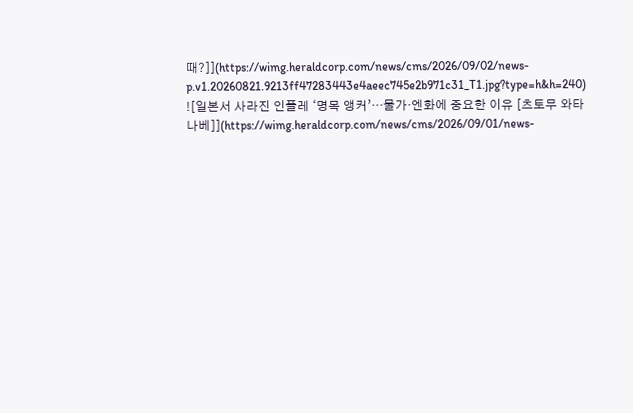때?]](https://wimg.heraldcorp.com/news/cms/2026/09/02/news-p.v1.20260821.9213ff47283443e4aeec745e2b971c31_T1.jpg?type=h&h=240)
![일본서 사라진 인플레 ‘명목 앵커’…물가·엔화에 중요한 이유 [츠토무 와타나베]](https://wimg.heraldcorp.com/news/cms/2026/09/01/news-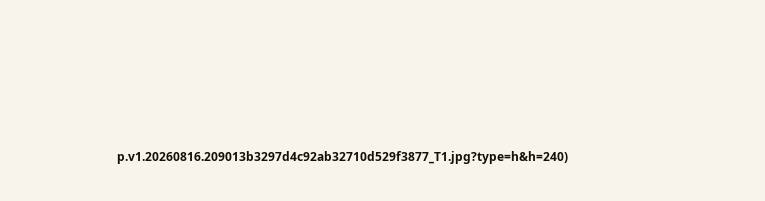p.v1.20260816.209013b3297d4c92ab32710d529f3877_T1.jpg?type=h&h=240)